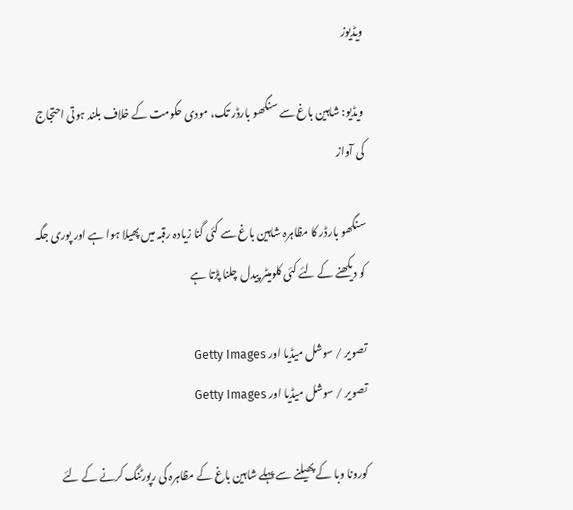ویڈیوز

ویڈیو: شاہین باغ سے سنگھو بارڈر تک، مودی حکومت کے خلاف بلند ہوتی احتجاج کی آواز

سنگھو بارڈر کا مظاہرہ شاہین باغ سے کئی گنا زیادہ رقبہ میں پھیلا ہوا ہے اور پوری جگہ کو دیکھنے کے لئے کئی کلومیٹر پیدل چلنا پڑتا ہے

تصویر / سوشل میڈیا اور Getty Images
تصویر / سوشل میڈیا اور Getty Images

کورونا وبا کے پھیلنے سے پہلے شاہین باغ کے مظاہرہ کی رپورٹنگ کرنے کے لئے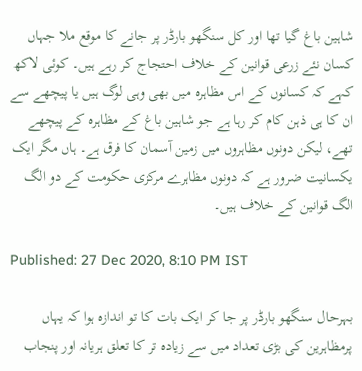شاہین باغ گیا تھا اور کل سنگھو بارڈر پر جانے کا موقع ملا جہاں کسان نئے زرعی قوانین کے خلاف احتجاج کر رہے ہیں۔ کوئی لاکھ کہے کہ کسانوں کے اس مظاہرہ میں بھی وہی لوگ ہیں یا پیچھے سے ان کا ہی ذہن کام کر رہا ہے جو شاہین باغ کے مظاہرہ کے پیچھے تھے، لیکن دونوں مظاہروں میں زمین آسمان کا فرق ہے۔ ہاں مگر ایک یکسانیت ضرور ہے کہ دونوں مظاہرے مرکزی حکومت کے دو الگ الگ قوانین کے خلاف ہیں۔

Published: 27 Dec 2020, 8:10 PM IST

بہرحال سنگھو بارڈر پر جا کر ایک بات کا تو اندازہ ہوا کہ یہاں پرمظاہرین کی بڑی تعداد میں سے زیادہ تر کا تعلق ہریانہ اور پنجاب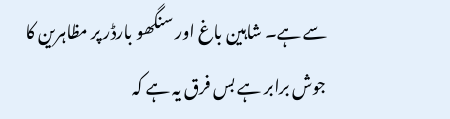سے ہے۔ شاہین باغ اور سنگھو بارڈر پر مظاہرین کا جوش برابر ہے بس فرق یہ ہے کہ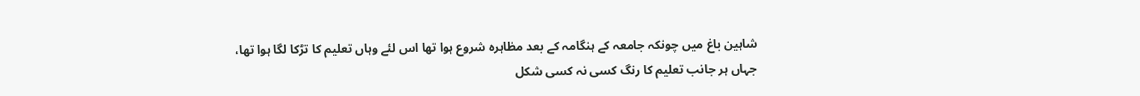شاہین باغ میں چونکہ جامعہ کے ہنگامہ کے بعد مظاہرہ شروع ہوا تھا اس لئے وہاں تعلیم کا تڑکا لگا ہوا تھا، جہاں ہر جانب تعلیم کا رنگ کسی نہ کسی شکل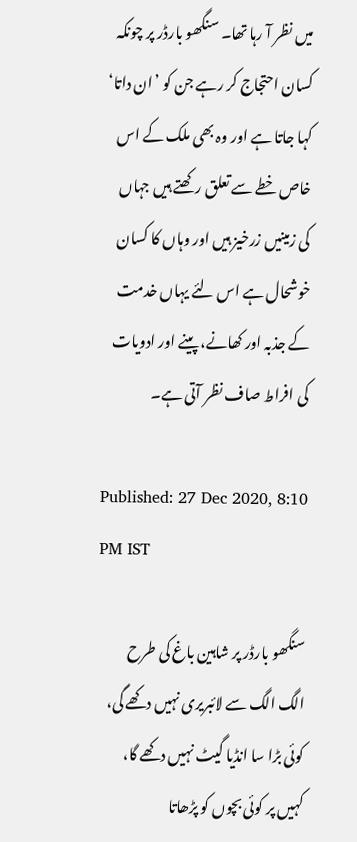میں نظر آ رہا تھا۔ سنگھو بارڈر پر چونکہ کسان احتجاج کر رہے جن کو ’ان داتا‘ کہا جاتا ہے اور وہ بھی ملک کے اس خاص خطے سے تعلق رکھتے ہیں جہاں کی زمینیں زرخیز ہیں اور وہاں کا کسان خوشحال ہے اس لئے یہاں خدمت کے جذبہ اور کھانے، پینے اور ادویات کی افراط صاف نظر آتی ہے۔

Published: 27 Dec 2020, 8:10 PM IST

سنگھو بارڈر پر شاہین باغ کی طرح الگ الگ سے لائبریری نہیں دکھے گی، کوئی بڑا سا انڈیا گیٹ نہیں دکھے گا، کہیں پر کوئی بچوں کو پڑھاتا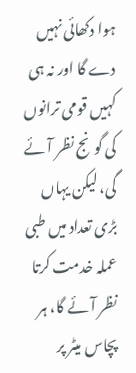ہوا دکھائی نہیں دے گا اور نہ ہی کہیں قومی ترانوں کی گونج نظر آئے گی، لیکن یہاں بڑی تعداد میں طبی عملہ خدمت کرتا نظر آئے گا، ہر پچاس میٹر پر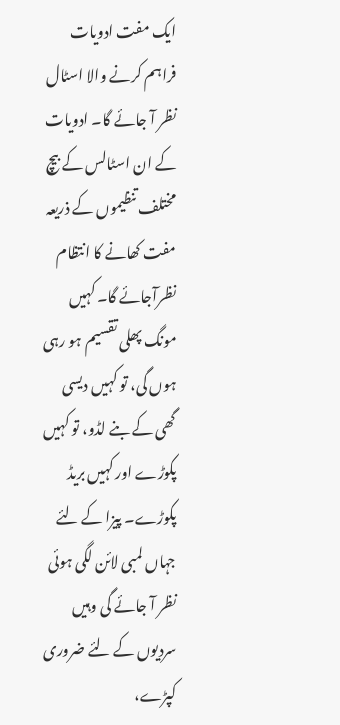ایک مفت ادویات فراہم کرنے والا اسٹال نظر آ جائے گا۔ ادویات کے ان اسٹالس کے بیچ مختلف تنظیموں کے ذریعہ مفت کھانے کا انتظام نظرآجائے گا۔ کہیں مونگ پھلی تقسیم ہو رہی ہوں گی، تو کہیں دیسی گھی کے بنے لڈو، تو کہیں پکوڑے اور کہیں بریڈ پکوڑے۔ پیزا کے لئے جہاں لمبی لائن لگی ہوئی نظر آ جائے گی وہیں سردیوں کے لئے ضروری کپڑے،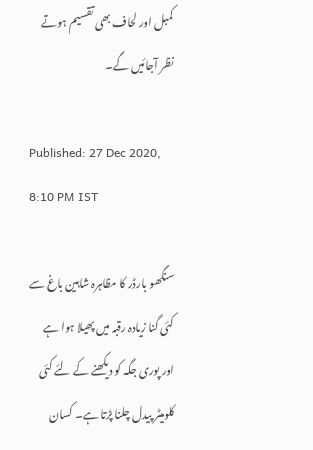کمبل اور لحاف بھی تقسیم ہوتے نظر آجائیں گے۔

Published: 27 Dec 2020, 8:10 PM IST

سنگھو بارڈر کا مظاہرہ شاہین باغ سے کئی گنا زیادہ رقبہ میں پھیلا ہوا ہے اور پوری جگہ کو دیکھنے کے لئے کئی کلومیٹر پیدل چلنا پڑتا ہے۔ کسان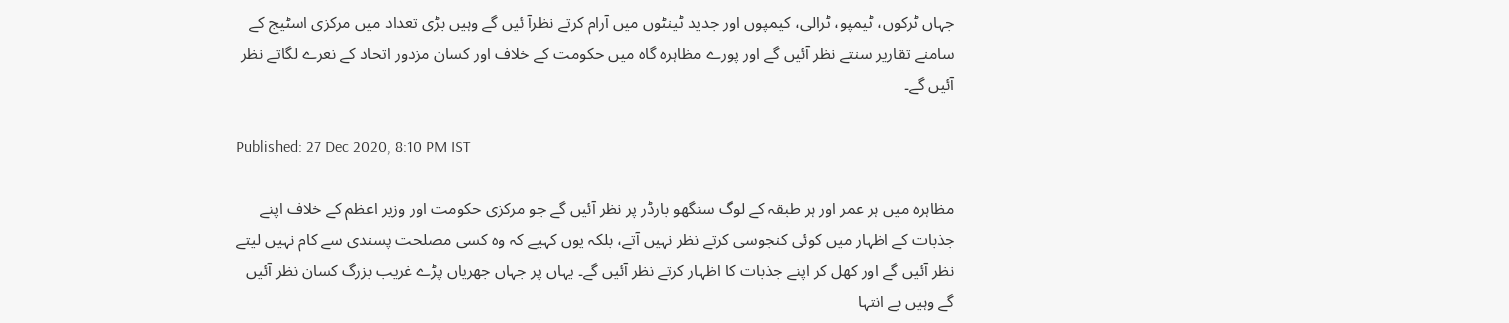جہاں ٹرکوں، ٹیمپو، ٹرالی، کیمپوں اور جدید ٹینٹوں میں آرام کرتے نظرآ ئیں گے وہیں بڑی تعداد میں مرکزی اسٹیج کے سامنے تقاریر سنتے نظر آئیں گے اور پورے مظاہرہ گاہ میں حکومت کے خلاف اور کسان مزدور اتحاد کے نعرے لگاتے نظر آئیں گے۔

Published: 27 Dec 2020, 8:10 PM IST

مظاہرہ میں ہر عمر اور ہر طبقہ کے لوگ سنگھو بارڈر پر نظر آئیں گے جو مرکزی حکومت اور وزیر اعظم کے خلاف اپنے جذبات کے اظہار میں کوئی کنجوسی کرتے نظر نہیں آتے، بلکہ یوں کہیے کہ وہ کسی مصلحت پسندی سے کام نہیں لیتے نظر آئیں گے اور کھل کر اپنے جذبات کا اظہار کرتے نظر آئیں گے۔ یہاں پر جہاں جھریاں پڑے غریب بزرگ کسان نظر آئیں گے وہیں بے انتہا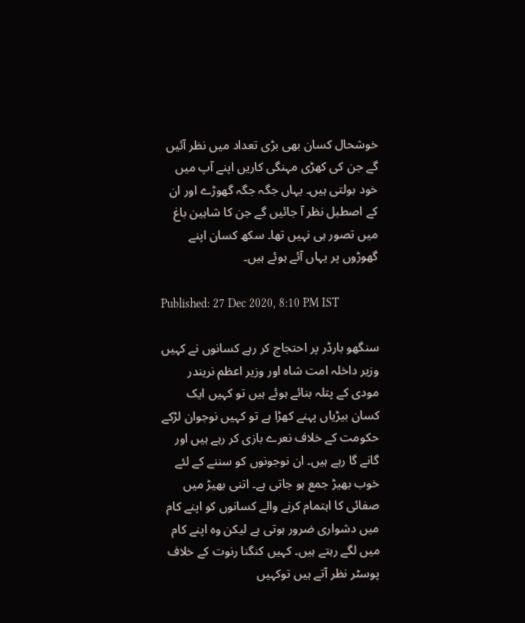خوشحال کسان بھی بڑی تعداد میں نظر آئیں گے جن کی کھڑی مہنگی کاریں اپنے آپ میں خود بولتی ہیں۔ یہاں جگہ جگہ گھوڑے اور ان کے اصطبل نظر آ جائیں گے جن کا شاہین باغ میں تصور ہی نہیں تھا۔ سکھ کسان اپنے گھوڑوں پر یہاں آئے ہوئے ہیں۔

Published: 27 Dec 2020, 8:10 PM IST

سنگھو بارڈر پر احتجاج کر رہے کسانوں نے کہیں وزیر داخلہ امت شاہ اور وزیر اعظم نریندر مودی کے پتلہ بنائے ہوئے ہیں تو کہیں ایک کسان بیڑیاں پہنے کھڑا ہے تو کہیں نوجوان لڑکے حکومت کے خلاف نعرے بازی کر رہے ہیں اور گانے گا رہے ہیں۔ ان نوجونوں کو سننے کے لئے خوب بھیڑ جمع ہو جاتی ہے۔ اتنی بھیڑ میں صفائی کا اہتمام کرنے والے کسانوں کو اپنے کام میں دشواری ضرور ہوتی ہے لیکن وہ اپنے کام میں لگے رہتے ہیں۔ کہیں کنگنا رنوت کے خلاف پوسٹر نظر آتے ہیں توکہیں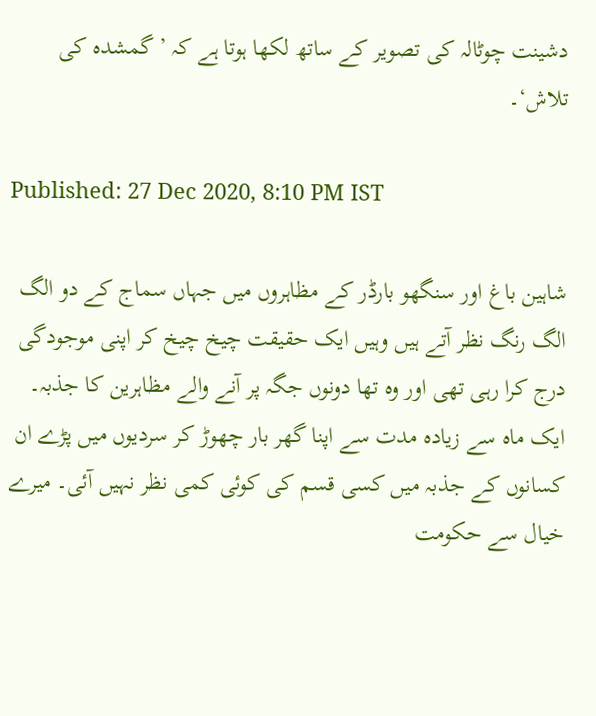دشینت چوٹالہ کی تصویر کے ساتھ لکھا ہوتا ہے کہ ’گمشدہ کی تلاش‘۔

Published: 27 Dec 2020, 8:10 PM IST

شاہین باغ اور سنگھو بارڈر کے مظاہروں میں جہاں سماج کے دو الگ الگ رنگ نظر آتے ہیں وہیں ایک حقیقت چیخ چیخ کر اپنی موجودگی درج کرا رہی تھی اور وہ تھا دونوں جگہ پر آنے والے مظاہرین کا جذبہ۔ ایک ماہ سے زیادہ مدت سے اپنا گھر بار چھوڑ کر سردیوں میں پڑے ان کسانوں کے جذبہ میں کسی قسم کی کوئی کمی نظر نہیں آئی۔ میرے خیال سے حکومت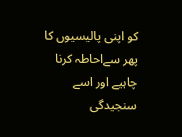کو اپنی پالیسیوں کا پھر سےاحاطہ کرنا چاہیے اور اسے سنجیدگی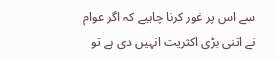سے اس پر غور کرنا چاہیے کہ اگر عوام نے اتنی بڑی اکثریت انہیں دی ہے تو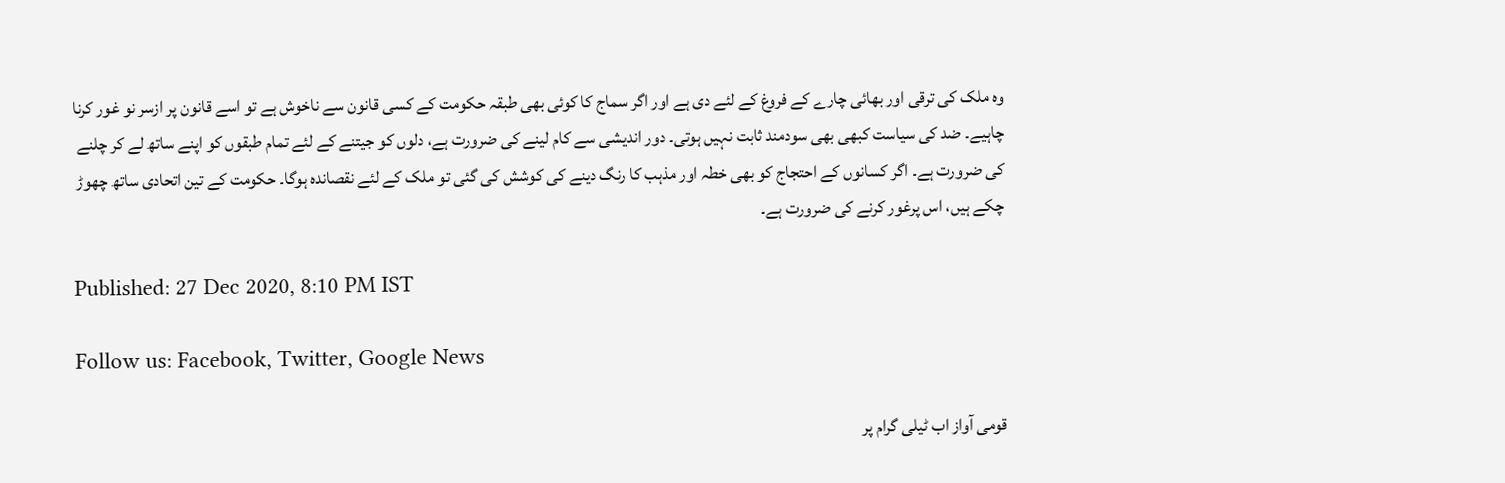وہ ملک کی ترقی اور بھائی چارے کے فروغ کے لئے دی ہے اور اگر سماج کا کوئی بھی طبقہ حکومت کے کسی قانون سے ناخوش ہے تو اسے قانون پر ازسر نو غور کرنا چاہیے۔ ضد کی سیاست کبھی بھی سودمند ثابت نہیں ہوتی۔ دور اندیشی سے کام لینے کی ضرورت ہے، دلوں کو جیتنے کے لئے تمام طبقوں کو اپنے ساتھ لے کر چلنے کی ضرورت ہے۔ اگر کسانوں کے احتجاج کو بھی خطہ اور مذہب کا رنگ دینے کی کوشش کی گئی تو ملک کے لئے نقصاندہ ہوگا۔ حکومت کے تین اتحادی ساتھ چھوڑ چکے ہیں، اس پرغور کرنے کی ضرورت ہے۔

Published: 27 Dec 2020, 8:10 PM IST

Follow us: Facebook, Twitter, Google News

قومی آواز اب ٹیلی گرام پر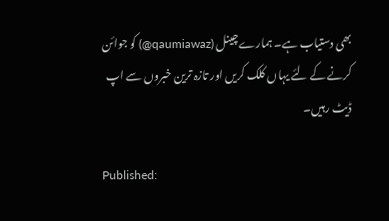بھی دستیاب ہے۔ ہمارے چینل (qaumiawaz@) کو جوائن کرنے کے لئے یہاں کلک کریں اور تازہ ترین خبروں سے اپ ڈیٹ رہیں۔

Published: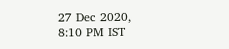27 Dec 2020, 8:10 PM IST